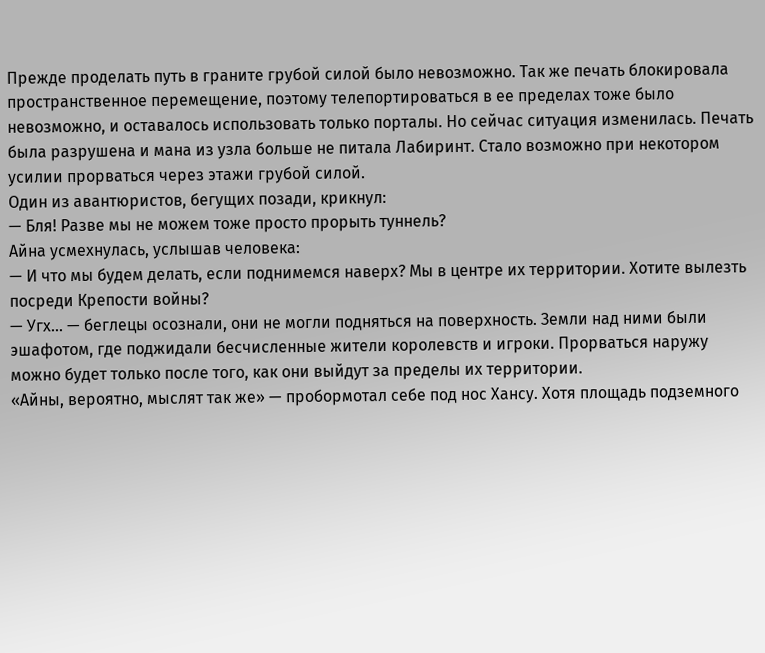Прежде проделать путь в граните грубой силой было невозможно. Так же печать блокировала пространственное перемещение, поэтому телепортироваться в ее пределах тоже было невозможно, и оставалось использовать только порталы. Но сейчас ситуация изменилась. Печать была разрушена и мана из узла больше не питала Лабиринт. Стало возможно при некотором усилии прорваться через этажи грубой силой.
Один из авантюристов, бегущих позади, крикнул:
— Бля! Разве мы не можем тоже просто прорыть туннель?
Айна усмехнулась, услышав человека:
— И что мы будем делать, если поднимемся наверх? Мы в центре их территории. Хотите вылезть посреди Крепости войны?
— Угх... — беглецы осознали, они не могли подняться на поверхность. Земли над ними были эшафотом, где поджидали бесчисленные жители королевств и игроки. Прорваться наружу можно будет только после того, как они выйдут за пределы их территории.
«Айны, вероятно, мыслят так же» — пробормотал себе под нос Хансу. Хотя площадь подземного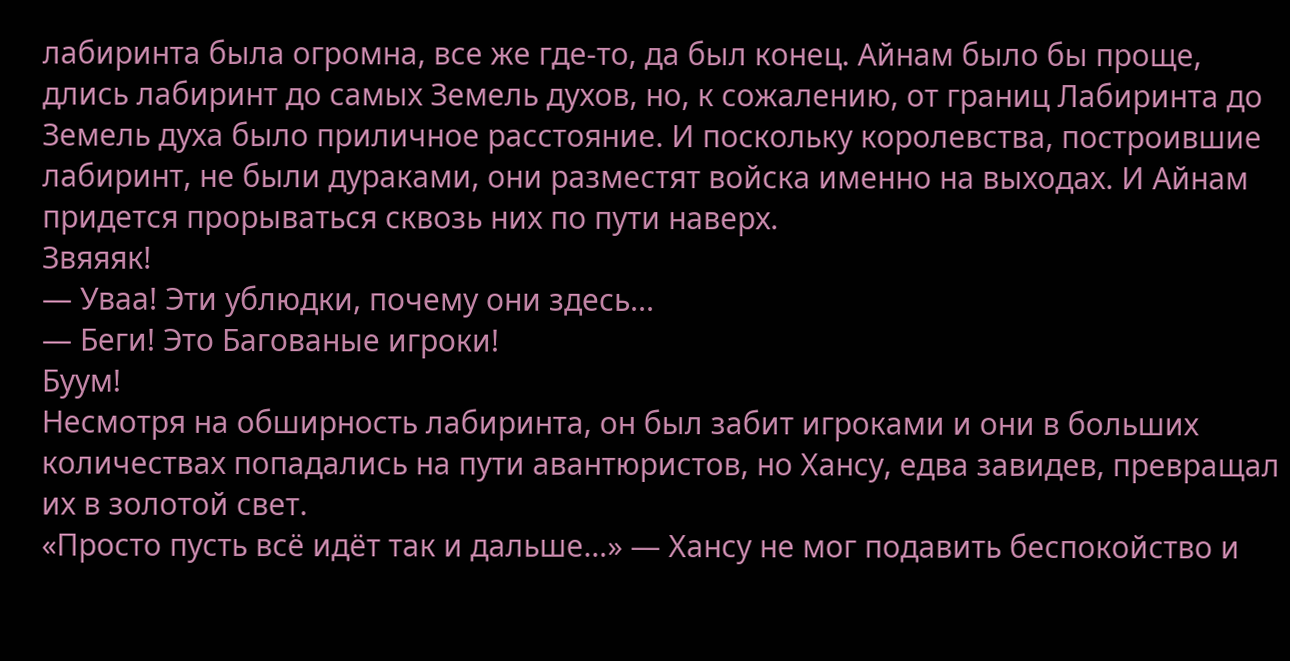лабиринта была огромна, все же где-то, да был конец. Айнам было бы проще, длись лабиринт до самых Земель духов, но, к сожалению, от границ Лабиринта до Земель духа было приличное расстояние. И поскольку королевства, построившие лабиринт, не были дураками, они разместят войска именно на выходах. И Айнам придется прорываться сквозь них по пути наверх.
Звяяяк!
— Уваа! Эти ублюдки, почему они здесь...
— Беги! Это Багованые игроки!
Буум!
Несмотря на обширность лабиринта, он был забит игроками и они в больших количествах попадались на пути авантюристов, но Хансу, едва завидев, превращал их в золотой свет.
«Просто пусть всё идёт так и дальше…» — Хансу не мог подавить беспокойство и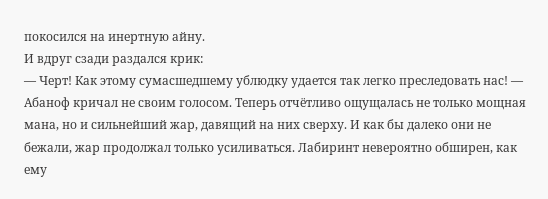покосился на инертную айну.
И вдруг сзади раздался крик:
— Черт! Как этому сумасшедшему ублюдку удается так легко преследовать нас! — Абаноф кричал не своим голосом. Теперь отчётливо ощущалась не только мощная мана, но и сильнейший жар, давящий на них сверху. И как бы далеко они не бежали, жар продолжал только усиливаться. Лабиринт невероятно обширен, как ему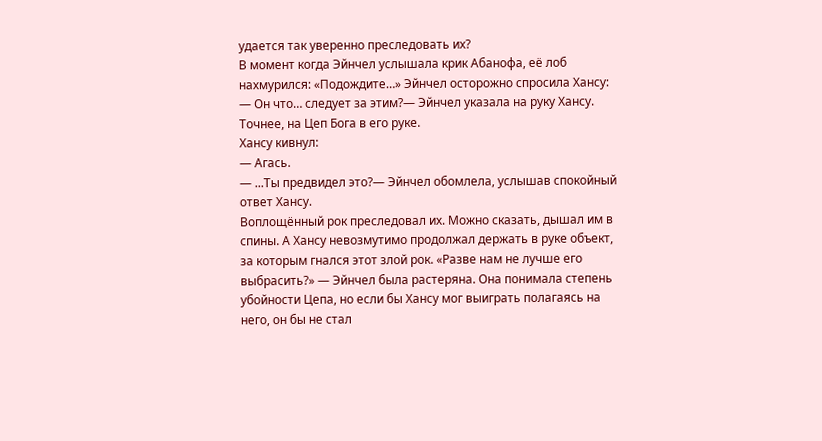удается так уверенно преследовать их?
В момент когда Эйнчел услышала крик Абанофа, её лоб нахмурился: «Подождите…» Эйнчел осторожно спросила Хансу:
— Он что… следует за этим?— Эйнчел указала на руку Хансу. Точнее, на Цеп Бога в его руке.
Хансу кивнул:
— Агась.
— ...Ты предвидел это?— Эйнчел обомлела, услышав спокойный ответ Хансу.
Воплощённый рок преследовал их. Можно сказать, дышал им в спины. А Хансу невозмутимо продолжал держать в руке объект, за которым гнался этот злой рок. «Разве нам не лучше его выбрасить?» — Эйнчел была растеряна. Она понимала степень убойности Цепа, но если бы Хансу мог выиграть полагаясь на него, он бы не стал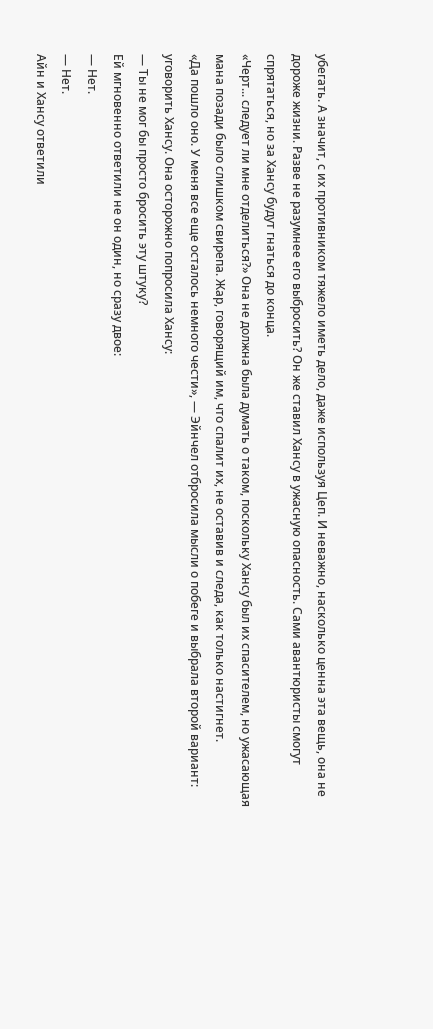убегать. А значит, с их противником тяжело иметь дело, даже используя Цеп. И неважно, насколько ценна эта вещь, она не дороже жизни. Разве не разумнее его выбросить? Он же ставил Хансу в ужасную опасность. Сами авантюристы смогут спрятаться, но за Хансу будут гнаться до конца.
«Черт... следует ли мне отделиться?» Она не должна была думать о таком, поскольку Хансу был их спасителем, но ужасающая мана позади было слишком свирепа. Жар, говорящий им, что спалит их, не оставив и следа, как только настигнет.
«Да пошло оно. У меня все еще осталось немного чести», — Эйнчел отбросила мысли о побеге и выбрала второй вариант: уговорить Хансу. Она осторожно попросила Хансу:
— Ты не мог бы просто бросить эту штуку?
Ей мгновенно ответили не он один, но сразу двое:
— Нет.
— Нет.
Айн и Хансу ответили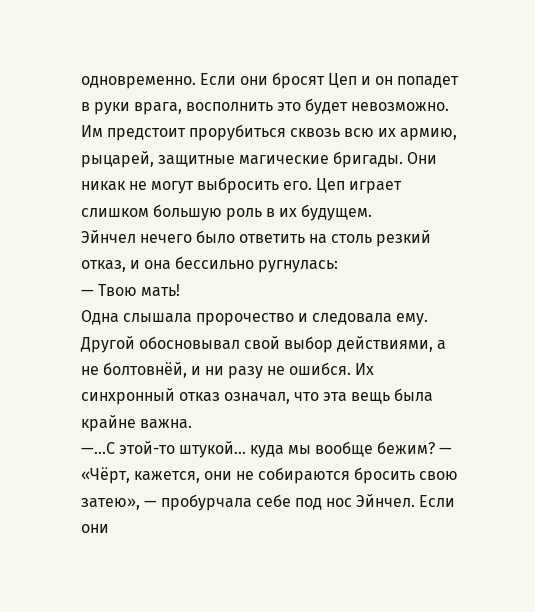одновременно. Если они бросят Цеп и он попадет в руки врага, восполнить это будет невозможно. Им предстоит прорубиться сквозь всю их армию, рыцарей, защитные магические бригады. Они никак не могут выбросить его. Цеп играет слишком большую роль в их будущем.
Эйнчел нечего было ответить на столь резкий отказ, и она бессильно ругнулась:
— Твою мать!
Одна слышала пророчество и следовала ему. Другой обосновывал свой выбор действиями, а не болтовнёй, и ни разу не ошибся. Их синхронный отказ означал, что эта вещь была крайне важна.
—...С этой-то штукой... куда мы вообще бежим? — «Чёрт, кажется, они не собираются бросить свою затею», — пробурчала себе под нос Эйнчел. Если они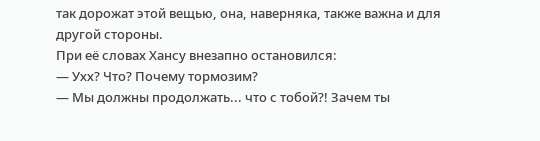так дорожат этой вещью, она, наверняка, также важна и для другой стороны.
При её словах Хансу внезапно остановился:
— Ухх? Что? Почему тормозим?
— Мы должны продолжать... что с тобой?! Зачем ты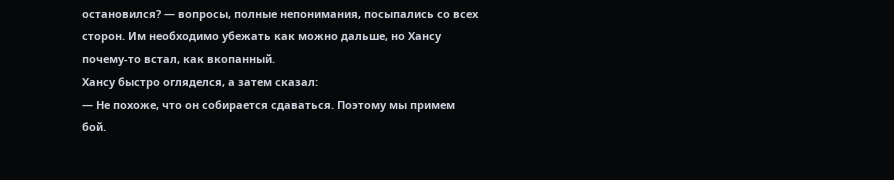остановился? — вопросы, полные непонимания, посыпались со всех сторон. Им необходимо убежать как можно дальше, но Хансу почему-то встал, как вкопанный.
Хансу быстро огляделся, а затем сказал:
— Не похоже, что он собирается сдаваться. Поэтому мы примем бой.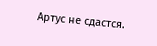Артус не сдастся.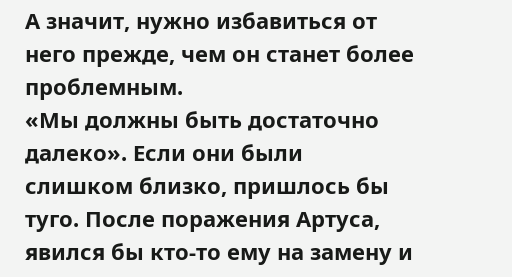А значит, нужно избавиться от него прежде, чем он станет более проблемным.
«Мы должны быть достаточно далеко». Если они были слишком близко, пришлось бы туго. После поражения Артуса, явился бы кто-то ему на замену и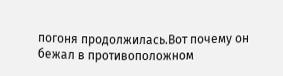погоня продолжилась.Вот почему он бежал в противоположном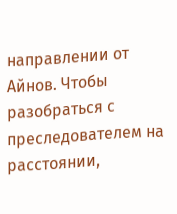направлении от Айнов. Чтобы разобраться с преследователем на расстоянии,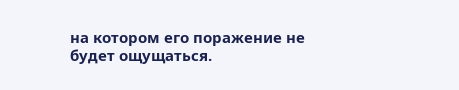на котором его поражение не будет ощущаться.